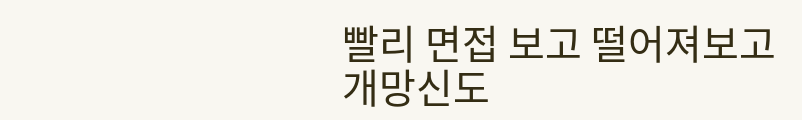빨리 면접 보고 떨어져보고
개망신도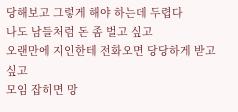당해보고 그렇게 해야 하는데 두렵다
나도 남들처럼 돈 좀 벌고 싶고
오랜만에 지인한테 전화오면 당당하게 받고 싶고
모임 잡히면 망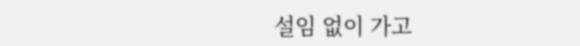설임 없이 가고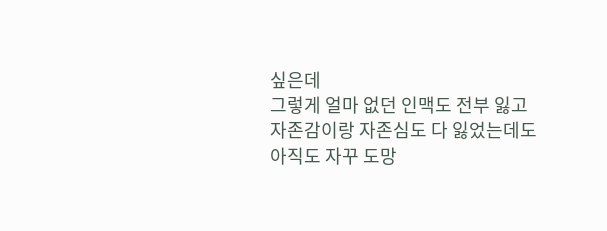싶은데
그렇게 얼마 없던 인맥도 전부 잃고
자존감이랑 자존심도 다 잃었는데도
아직도 자꾸 도망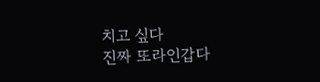치고 싶다
진짜 또라인갑다